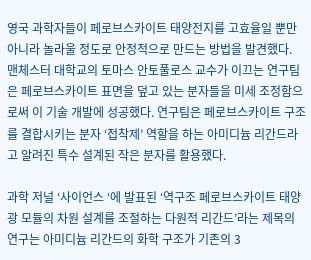영국 과학자들이 페로브스카이트 태양전지를 고효율일 뿐만 아니라 놀라울 정도로 안정적으로 만드는 방법을 발견했다.
맨체스터 대학교의 토마스 안토풀로스 교수가 이끄는 연구팀은 페로브스카이트 표면을 덮고 있는 분자들을 미세 조정함으로써 이 기술 개발에 성공했다. 연구팀은 페로브스카이트 구조를 결합시키는 분자 ‘접착제’ 역할을 하는 아미디늄 리간드라고 알려진 특수 설계된 작은 분자를 활용했다.

과학 저널 ‘사이언스 ‘에 발표된 ‘역구조 페로브스카이트 태양광 모듈의 차원 설계를 조절하는 다원적 리간드’라는 제목의 연구는 아미디늄 리간드의 화학 구조가 기존의 3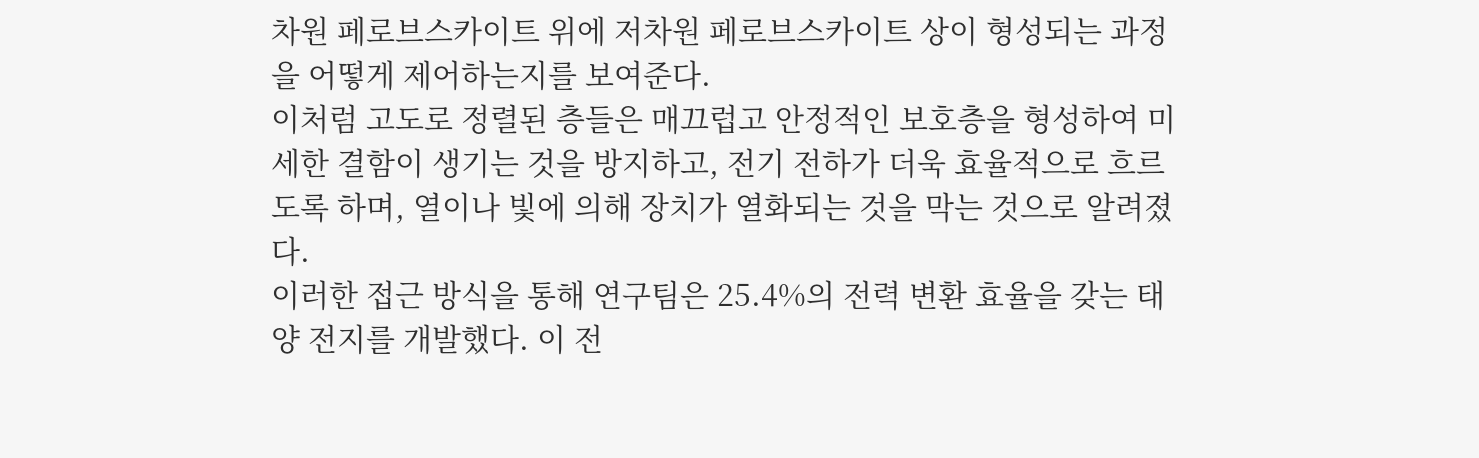차원 페로브스카이트 위에 저차원 페로브스카이트 상이 형성되는 과정을 어떻게 제어하는지를 보여준다.
이처럼 고도로 정렬된 층들은 매끄럽고 안정적인 보호층을 형성하여 미세한 결함이 생기는 것을 방지하고, 전기 전하가 더욱 효율적으로 흐르도록 하며, 열이나 빛에 의해 장치가 열화되는 것을 막는 것으로 알려졌다.
이러한 접근 방식을 통해 연구팀은 25.4%의 전력 변환 효율을 갖는 태양 전지를 개발했다. 이 전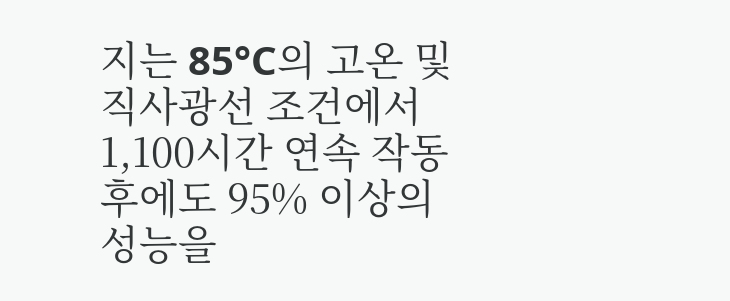지는 85°C의 고온 및 직사광선 조건에서 1,100시간 연속 작동 후에도 95% 이상의 성능을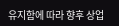유지함에 따라 향후 상업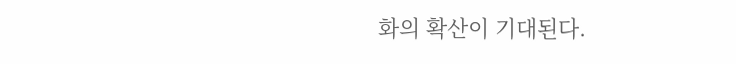화의 확산이 기대된다.